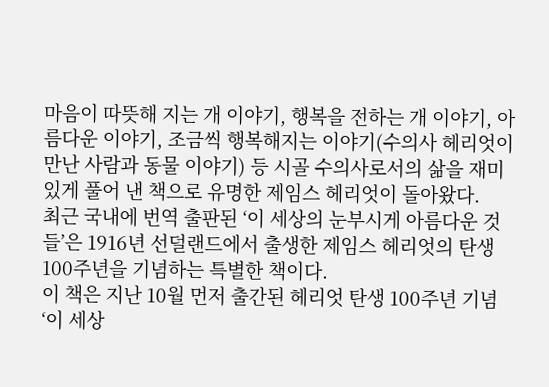마음이 따뜻해 지는 개 이야기, 행복을 전하는 개 이야기, 아름다운 이야기, 조금씩 행복해지는 이야기(수의사 헤리엇이 만난 사람과 동물 이야기) 등 시골 수의사로서의 삶을 재미있게 풀어 낸 책으로 유명한 제임스 헤리엇이 돌아왔다.
최근 국내에 번역 출판된 ‘이 세상의 눈부시게 아름다운 것들’은 1916년 선덜랜드에서 출생한 제임스 헤리엇의 탄생 100주년을 기념하는 특별한 책이다.
이 책은 지난 10월 먼저 출간된 헤리엇 탄생 100주년 기념 ‘이 세상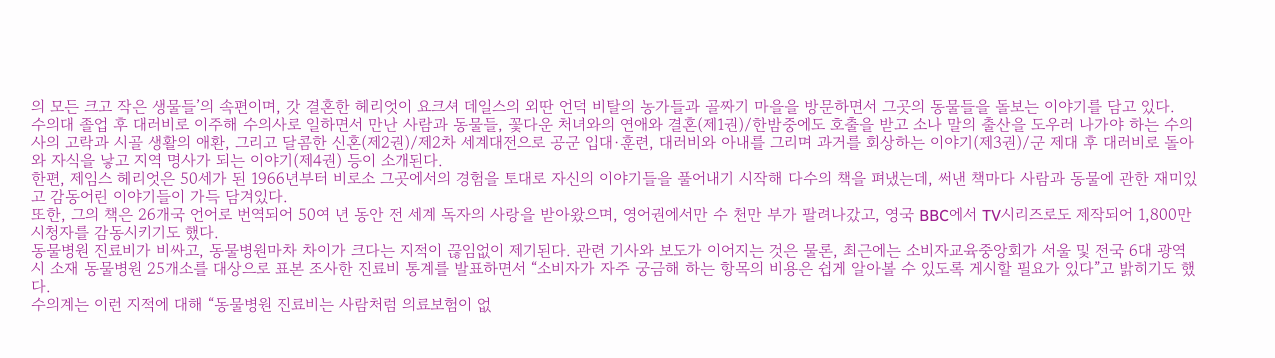의 모든 크고 작은 생물들’의 속편이며, 갓 결혼한 헤리엇이 요크셔 데일스의 외딴 언덕 비탈의 농가들과 골짜기 마을을 방문하면서 그곳의 동물들을 돌보는 이야기를 담고 있다.
수의대 졸업 후 대러비로 이주해 수의사로 일하면서 만난 사람과 동물들, 꽃다운 처녀와의 연애와 결혼(제1권)/한밤중에도 호출을 받고 소나 말의 출산을 도우러 나가야 하는 수의사의 고락과 시골 생활의 애환, 그리고 달콤한 신혼(제2권)/제2차 세계대전으로 공군 입대·훈련, 대러비와 아내를 그리며 과거를 회상하는 이야기(제3권)/군 제대 후 대러비로 돌아와 자식을 낳고 지역 명사가 되는 이야기(제4권) 등이 소개된다.
한편, 제임스 헤리엇은 50세가 된 1966년부터 비로소 그곳에서의 경험을 토대로 자신의 이야기들을 풀어내기 시작해 다수의 책을 펴냈는데, 써낸 책마다 사람과 동물에 관한 재미있고 감동어린 이야기들이 가득 담겨있다.
또한, 그의 책은 26개국 언어로 번역되어 50여 년 동안 전 세계 독자의 사랑을 받아왔으며, 영어권에서만 수 천만 부가 팔려나갔고, 영국 BBC에서 TV시리즈로도 제작되어 1,800만 시청자를 감동시키기도 했다.
동물병원 진료비가 비싸고, 동물병원마차 차이가 크다는 지적이 끊임없이 제기된다. 관련 기사와 보도가 이어지는 것은 물론, 최근에는 소비자교육중앙회가 서울 및 전국 6대 광역시 소재 동물병원 25개소를 대상으로 표본 조사한 진료비 통계를 발표하면서 “소비자가 자주 궁금해 하는 항목의 비용은 쉽게 알아볼 수 있도록 게시할 필요가 있다”고 밝히기도 했다.
수의계는 이런 지적에 대해 “동물병원 진료비는 사람처럼 의료보험이 없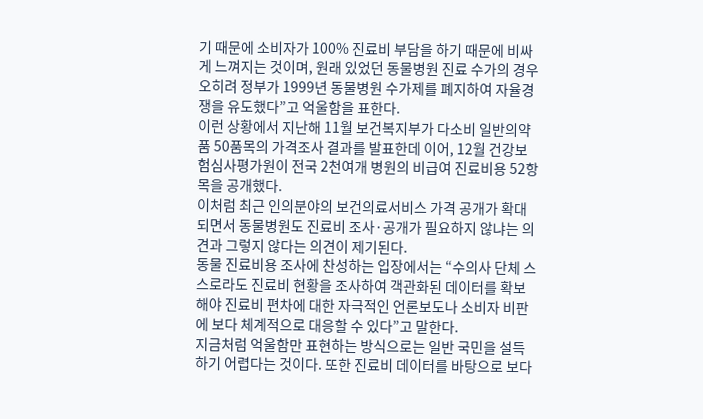기 때문에 소비자가 100% 진료비 부담을 하기 때문에 비싸게 느껴지는 것이며, 원래 있었던 동물병원 진료 수가의 경우 오히려 정부가 1999년 동물병원 수가제를 폐지하여 자율경쟁을 유도했다”고 억울함을 표한다.
이런 상황에서 지난해 11월 보건복지부가 다소비 일반의약품 50품목의 가격조사 결과를 발표한데 이어, 12월 건강보험심사평가원이 전국 2천여개 병원의 비급여 진료비용 52항목을 공개했다.
이처럼 최근 인의분야의 보건의료서비스 가격 공개가 확대되면서 동물병원도 진료비 조사·공개가 필요하지 않냐는 의견과 그렇지 않다는 의견이 제기된다.
동물 진료비용 조사에 찬성하는 입장에서는 “수의사 단체 스스로라도 진료비 현황을 조사하여 객관화된 데이터를 확보해야 진료비 편차에 대한 자극적인 언론보도나 소비자 비판에 보다 체계적으로 대응할 수 있다”고 말한다.
지금처럼 억울함만 표현하는 방식으로는 일반 국민을 설득하기 어렵다는 것이다. 또한 진료비 데이터를 바탕으로 보다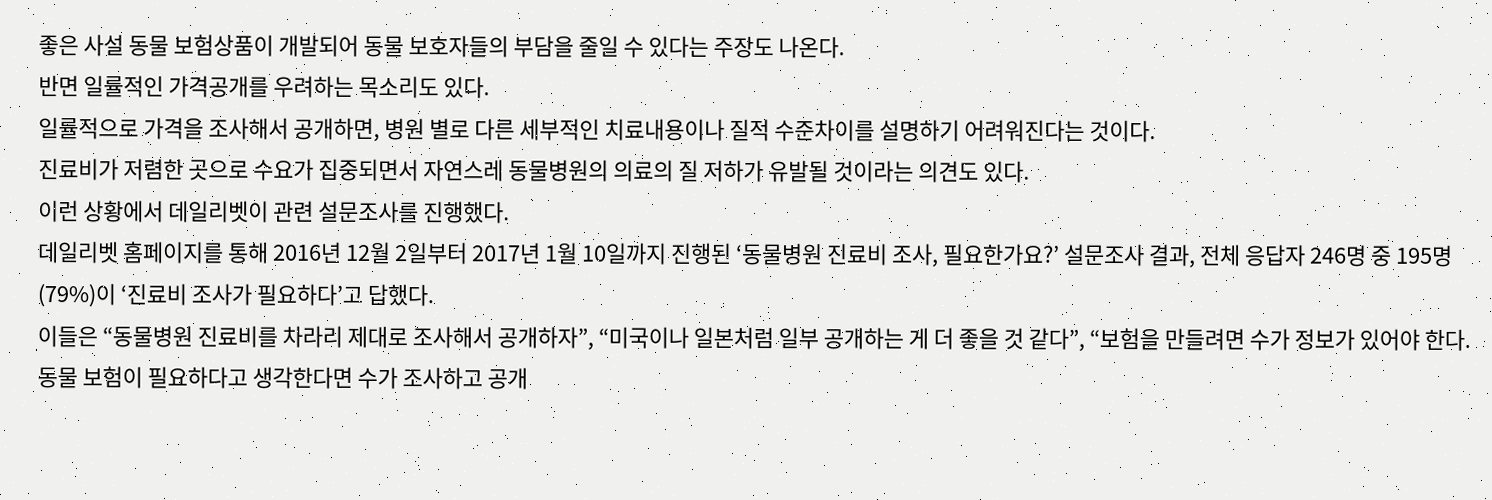좋은 사설 동물 보험상품이 개발되어 동물 보호자들의 부담을 줄일 수 있다는 주장도 나온다.
반면 일률적인 가격공개를 우려하는 목소리도 있다.
일률적으로 가격을 조사해서 공개하면, 병원 별로 다른 세부적인 치료내용이나 질적 수준차이를 설명하기 어려워진다는 것이다.
진료비가 저렴한 곳으로 수요가 집중되면서 자연스레 동물병원의 의료의 질 저하가 유발될 것이라는 의견도 있다.
이런 상황에서 데일리벳이 관련 설문조사를 진행했다.
데일리벳 홈페이지를 통해 2016년 12월 2일부터 2017년 1월 10일까지 진행된 ‘동물병원 진료비 조사, 필요한가요?’ 설문조사 결과, 전체 응답자 246명 중 195명(79%)이 ‘진료비 조사가 필요하다’고 답했다.
이들은 “동물병원 진료비를 차라리 제대로 조사해서 공개하자”, “미국이나 일본처럼 일부 공개하는 게 더 좋을 것 같다”, “보험을 만들려면 수가 정보가 있어야 한다. 동물 보험이 필요하다고 생각한다면 수가 조사하고 공개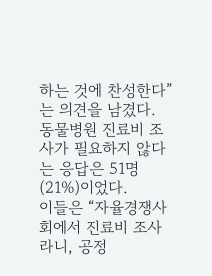하는 것에 찬성한다”는 의견을 남겼다.
동물병원 진료비 조사가 필요하지 않다는 응답은 51명(21%)이었다.
이들은 “자율경쟁사회에서 진료비 조사라니, 공정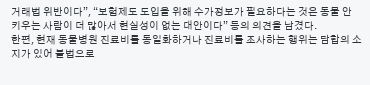거래법 위반이다”, “보험제도 도입을 위해 수가정보가 필요하다는 것은 동물 안 키우는 사람이 더 많아서 현실성이 없는 대안이다” 등의 의견을 남겼다.
한편, 현재 동물병원 진료비를 동일화하거나 진료비를 조사하는 행위는 담합의 소지가 있어 불법으로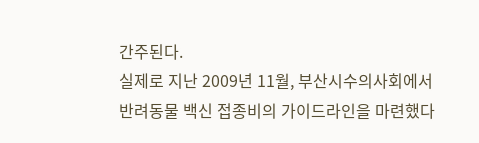간주된다.
실제로 지난 2009년 11월, 부산시수의사회에서 반려동물 백신 접종비의 가이드라인을 마련했다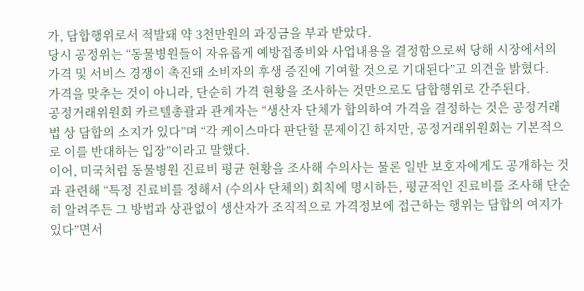가, 담합행위로서 적발돼 약 3천만원의 과징금을 부과 받았다.
당시 공정위는 “동물병원들이 자유롭게 예방접종비와 사업내용을 결정함으로써 당해 시장에서의 가격 및 서비스 경쟁이 촉진돼 소비자의 후생 증진에 기여할 것으로 기대된다”고 의견을 밝혔다.
가격을 맞추는 것이 아니라, 단순히 가격 현황을 조사하는 것만으로도 담합행위로 간주된다.
공정거래위원회 카르텔총괄과 관계자는 “생산자 단체가 합의하여 가격을 결정하는 것은 공정거래법 상 담합의 소지가 있다”며 “각 케이스마다 판단할 문제이긴 하지만, 공정거래위원회는 기본적으로 이를 반대하는 입장”이라고 말했다.
이어, 미국처럼 동물병원 진료비 평균 현황을 조사해 수의사는 물론 일반 보호자에게도 공개하는 것과 관련해 “특정 진료비를 정해서 (수의사 단체의) 회칙에 명시하든, 평균적인 진료비를 조사해 단순히 알려주든 그 방법과 상관없이 생산자가 조직적으로 가격정보에 접근하는 행위는 담합의 여지가 있다”면서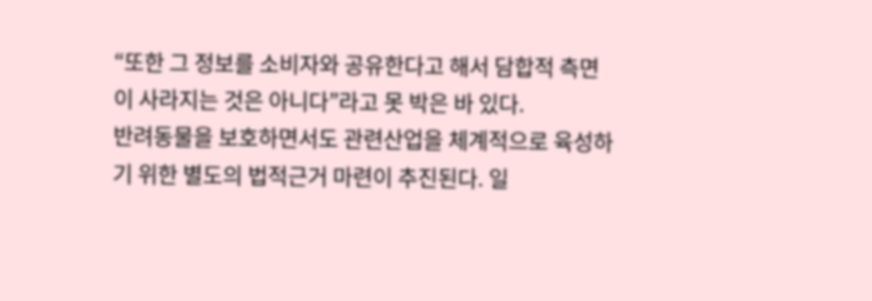“또한 그 정보를 소비자와 공유한다고 해서 담합적 측면이 사라지는 것은 아니다”라고 못 박은 바 있다.
반려동물을 보호하면서도 관련산업을 체계적으로 육성하기 위한 별도의 법적근거 마련이 추진된다. 일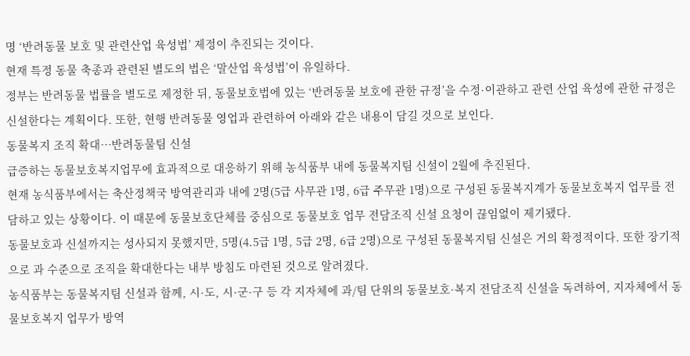명 ‘반려동물 보호 및 관련산업 육성법’ 제정이 추진되는 것이다.
현재 특정 동물 축종과 관련된 별도의 법은 ‘말산업 육성법’이 유일하다.
정부는 반려동물 법률을 별도로 제정한 뒤, 동물보호법에 있는 ‘반려동물 보호에 관한 규정’을 수정·이관하고 관련 산업 육성에 관한 규정은 신설한다는 계획이다. 또한, 현행 반려동물 영업과 관련하여 아래와 같은 내용이 담길 것으로 보인다.
동물복지 조직 확대…반려동물팀 신설
급증하는 동물보호복지업무에 효과적으로 대응하기 위해 농식품부 내에 동물복지팀 신설이 2월에 추진된다.
현재 농식품부에서는 축산정책국 방역관리과 내에 2명(5급 사무관 1명, 6급 주무관 1명)으로 구성된 동물복지계가 동물보호복지 업무를 전담하고 있는 상황이다. 이 때문에 동물보호단체를 중심으로 동물보호 업무 전담조직 신설 요청이 끊임없이 제기됐다.
동물보호과 신설까지는 성사되지 못했지만, 5명(4.5급 1명, 5급 2명, 6급 2명)으로 구성된 동물복지팀 신설은 거의 확정적이다. 또한 장기적으로 과 수준으로 조직을 확대한다는 내부 방침도 마련된 것으로 알려졌다.
농식품부는 동물복지팀 신설과 함께, 시·도, 시·군·구 등 각 지자체에 과/팀 단위의 동물보호·복지 전담조직 신설을 독려하여, 지자체에서 동물보호복지 업무가 방역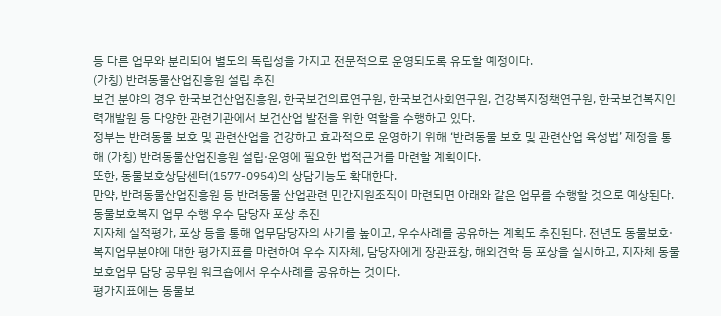등 다른 업무와 분리되어 별도의 독립성을 가지고 전문적으로 운영되도록 유도할 예정이다.
(가칭) 반려동물산업진흥원 설립 추진
보건 분야의 경우 한국보건산업진흥원, 한국보건의료연구원, 한국보건사회연구원, 건강복지정책연구원, 한국보건복지인력개발원 등 다양한 관련기관에서 보건산업 발전을 위한 역할을 수행하고 있다.
정부는 반려동물 보호 및 관련산업을 건강하고 효과적으로 운영하기 위해 ‘반려동물 보호 및 관련산업 육성법’ 제정을 통해 (가칭) 반려동물산업진흥원 설립·운영에 필요한 법적근거를 마련할 계획이다.
또한, 동물보호상담센터(1577-0954)의 상담기능도 확대한다.
만약, 반려동물산업진흥원 등 반려동물 산업관련 민간지원조직이 마련되면 아래와 같은 업무를 수행할 것으로 예상된다.
동물보호복지 업무 수행 우수 담당자 포상 추진
지자체 실적평가, 포상 등을 통해 업무담당자의 사기를 높이고, 우수사례를 공유하는 계획도 추진된다. 전년도 동물보호·복지업무분야에 대한 평가지표를 마련하여 우수 지자체, 담당자에게 장관표창, 해외견학 등 포상을 실시하고, 지자체 동물보호업무 담당 공무원 워크숍에서 우수사례를 공유하는 것이다.
평가지표에는 동물보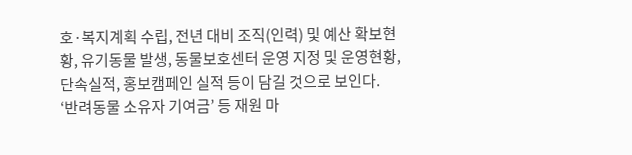호·복지계획 수립, 전년 대비 조직(인력) 및 예산 확보현황, 유기동물 발생, 동물보호센터 운영 지정 및 운영현황, 단속실적, 홍보캠페인 실적 등이 담길 것으로 보인다.
‘반려동물 소유자 기여금’ 등 재원 마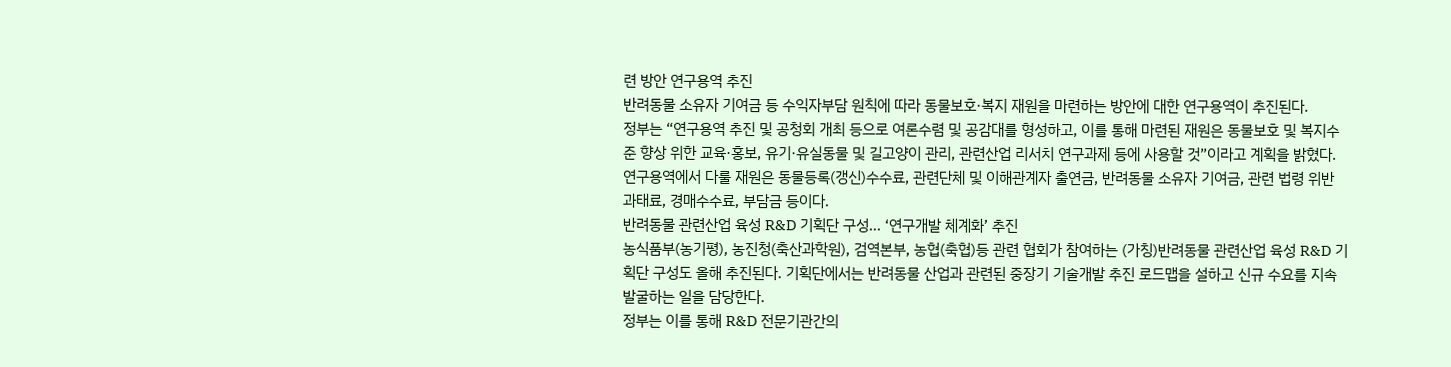련 방안 연구용역 추진
반려동물 소유자 기여금 등 수익자부담 원칙에 따라 동물보호·복지 재원을 마련하는 방안에 대한 연구용역이 추진된다.
정부는 “연구용역 추진 및 공청회 개최 등으로 여론수렴 및 공감대를 형성하고, 이를 통해 마련된 재원은 동물보호 및 복지수준 향상 위한 교육·홍보, 유기·유실동물 및 길고양이 관리, 관련산업 리서치 연구과제 등에 사용할 것”이라고 계획을 밝혔다.
연구용역에서 다룰 재원은 동물등록(갱신)수수료, 관련단체 및 이해관계자 출연금, 반려동물 소유자 기여금, 관련 법령 위반 과태료, 경매수수료, 부담금 등이다.
반려동물 관련산업 육성 R&D 기획단 구성… ‘연구개발 체계화’ 추진
농식품부(농기평), 농진청(축산과학원), 검역본부, 농협(축협)등 관련 협회가 참여하는 (가칭)반려동물 관련산업 육성 R&D 기획단 구성도 올해 추진된다. 기획단에서는 반려동물 산업과 관련된 중장기 기술개발 추진 로드맵을 설하고 신규 수요를 지속 발굴하는 일을 담당한다.
정부는 이를 통해 R&D 전문기관간의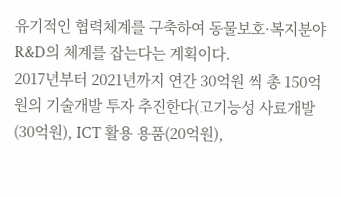유기적인 협력체계를 구축하여 동물보호·복지분야 R&D의 체계를 잡는다는 계획이다.
2017년부터 2021년까지 연간 30억원 씩 총 150억원의 기술개발 투자 추진한다(고기능성 사료개발(30억원), ICT 활용 용품(20억원),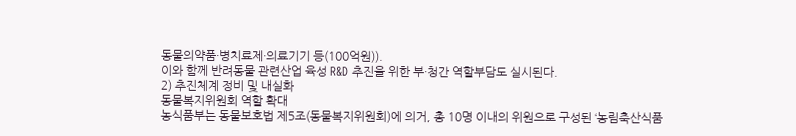동물의약품·병치료제·의료기기 등(100억원)).
이와 함께 반려동물 관련산업 육성 R&D 추진을 위한 부·청간 역할부담도 실시된다.
2) 추진체계 정비 및 내실화
동물복지위원회 역할 확대
농식품부는 동물보호법 제5조(동물복지위원회)에 의거, 총 10명 이내의 위원으로 구성된 ‘농림축산식품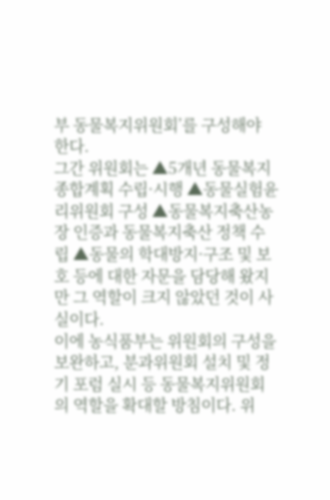부 동물복지위원회’를 구성해야 한다.
그간 위원회는 ▲5개년 동물복지종합계획 수립·시행 ▲동물실험윤리위원회 구성 ▲동물복지축산농장 인증과 동물복지축산 정책 수립 ▲동물의 학대방지·구조 및 보호 등에 대한 자문을 담당해 왔지만 그 역할이 크지 않았던 것이 사실이다.
이에 농식품부는 위원회의 구성을 보완하고, 분과위원회 설치 및 정기 포럼 실시 등 동물복지위원회의 역할을 확대할 방침이다. 위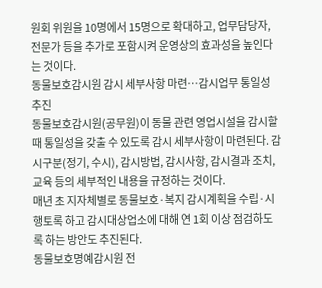원회 위원을 10명에서 15명으로 확대하고, 업무담당자, 전문가 등을 추가로 포함시켜 운영상의 효과성을 높인다는 것이다.
동물보호감시원 감시 세부사항 마련…감시업무 통일성 추진
동물보호감시원(공무원)이 동물 관련 영업시설을 감시할 때 통일성을 갖출 수 있도록 감시 세부사항이 마련된다. 감시구분(정기, 수시), 감시방법, 감시사항, 감시결과 조치, 교육 등의 세부적인 내용을 규정하는 것이다.
매년 초 지자체별로 동물보호·복지 감시계획을 수립·시행토록 하고 감시대상업소에 대해 연 1회 이상 점검하도록 하는 방안도 추진된다.
동물보호명예감시원 전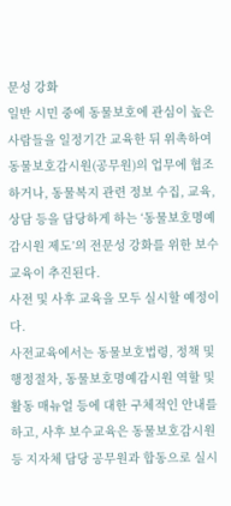문성 강화
일반 시민 중에 동물보호에 관심이 높은 사람들을 일정기간 교육한 뒤 위촉하여 동물보호감시원(공무원)의 업무에 협조하거나, 동물복지 관련 정보 수집, 교육, 상담 등을 담당하게 하는 ‘동물보호명예감시원 제도’의 전문성 강화를 위한 보수교육이 추진된다.
사전 및 사후 교육을 모두 실시할 예정이다.
사전교육에서는 동물보호법령, 정책 및 행정절차, 동물보호명예감시원 역할 및 활동 매뉴얼 등에 대한 구체적인 안내를 하고, 사후 보수교육은 동물보호감시원 등 지자체 담당 공무원과 합동으로 실시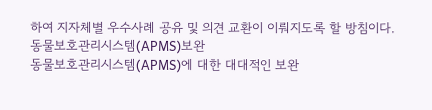하여 지자체별 우수사례 공유 및 의견 교환이 이뤄지도록 할 방침이다.
동물보호관리시스템(APMS)보완
동물보호관리시스템(APMS)에 대한 대대적인 보완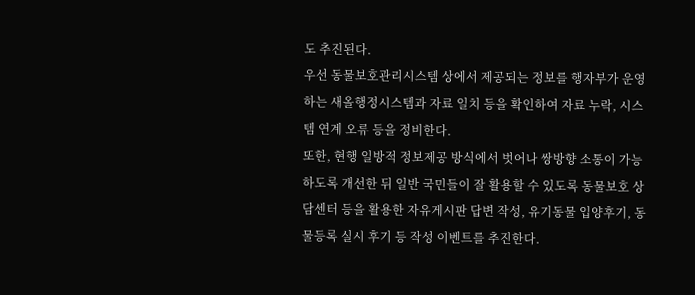도 추진된다.
우선 동물보호관리시스템 상에서 제공되는 정보를 행자부가 운영하는 새올행정시스템과 자료 일치 등을 확인하여 자료 누락, 시스템 연계 오류 등을 정비한다.
또한, 현행 일방적 정보제공 방식에서 벗어나 쌍방향 소통이 가능하도록 개선한 뒤 일반 국민들이 잘 활용할 수 있도록 동물보호 상담센터 등을 활용한 자유게시판 답변 작성, 유기동물 입양후기, 동물등록 실시 후기 등 작성 이벤트를 추진한다.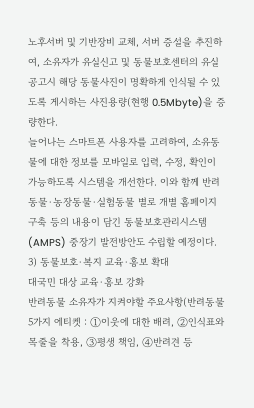노후서버 및 기반장비 교체, 서버 증설을 추진하여, 소유자가 유실신고 및 동물보호센터의 유실 공고시 해당 동물사진이 명확하게 인식될 수 있도록 게시하는 사진용량(현행 0.5Mbyte)을 증량한다.
늘어나는 스마트폰 사용자를 고려하여, 소유동물에 대한 정보를 모바일로 입력, 수정, 확인이 가능하도록 시스템을 개선한다. 이와 함께 반려동물·농장동물·실험동물 별로 개별 홈페이지 구축 등의 내용이 담긴 동물보호관리시스템(AMPS) 중장기 발전방안도 수립할 예정이다.
3) 동물보호·복지 교육·홍보 확대
대국민 대상 교육·홍보 강화
반려동물 소유자가 지켜야할 주요사항(반려동물 5가지 에티켓 : ①이웃에 대한 배려, ②인식표와 목줄을 착용, ③평생 책임, ④반려견 등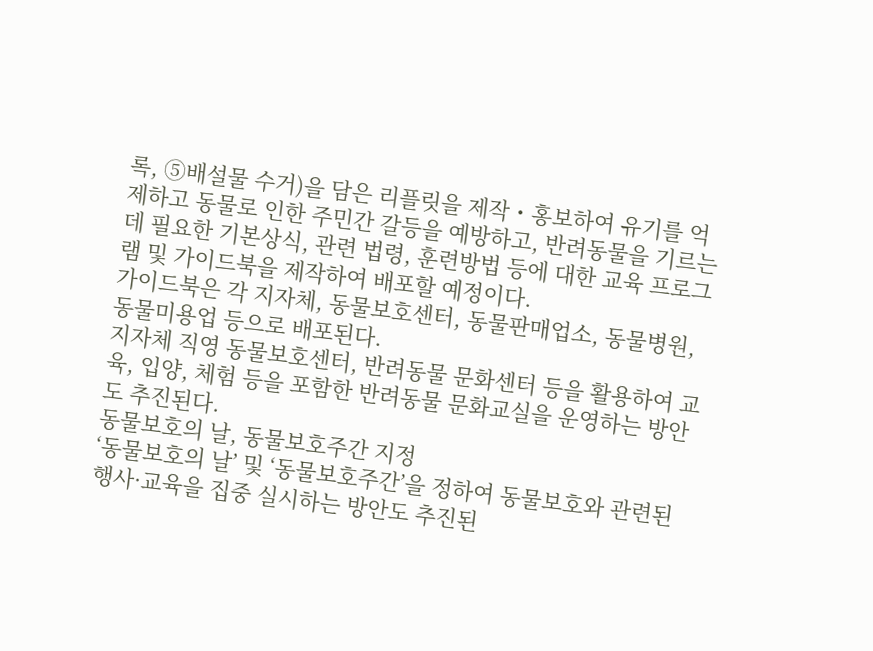록, ⑤배설물 수거)을 담은 리플릿을 제작・홍보하여 유기를 억제하고 동물로 인한 주민간 갈등을 예방하고, 반려동물을 기르는데 필요한 기본상식, 관련 법령, 훈련방법 등에 대한 교육 프로그램 및 가이드북을 제작하여 배포할 예정이다.
가이드북은 각 지자체, 동물보호센터, 동물판매업소, 동물병원, 동물미용업 등으로 배포된다.
지자체 직영 동물보호센터, 반려동물 문화센터 등을 활용하여 교육, 입양, 체험 등을 포함한 반려동물 문화교실을 운영하는 방안도 추진된다.
동물보호의 날, 동물보호주간 지정
‘동물보호의 날’ 및 ‘동물보호주간’을 정하여 동물보호와 관련된 행사·교육을 집중 실시하는 방안도 추진된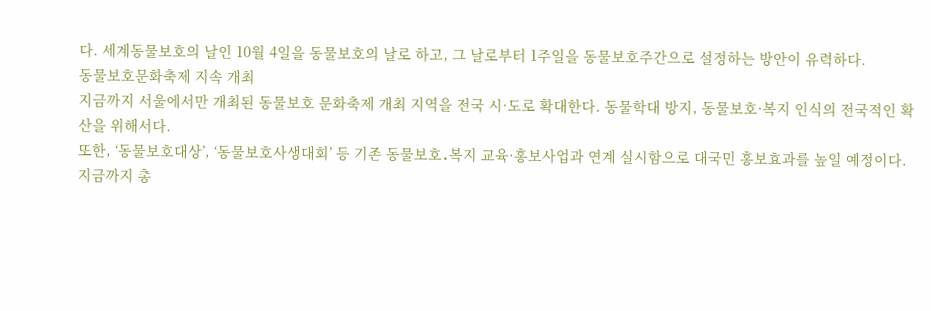다. 세계동물보호의 날인 10월 4일을 동물보호의 날로 하고, 그 날로부터 1주일을 동물보호주간으로 설정하는 방안이 유력하다.
동물보호문화축제 지속 개최
지금까지 서울에서만 개최된 동물보호 문화축제 개최 지역을 전국 시·도로 확대한다. 동물학대 방지, 동물보호·복지 인식의 전국적인 확산을 위해서다.
또한, ‘동물보호대상’, ‘동물보호사생대회’ 등 기존 동물보호․복지 교육·홍보사업과 연계 실시함으로 대국민 홍보효과를 높일 예정이다.
지금까지 총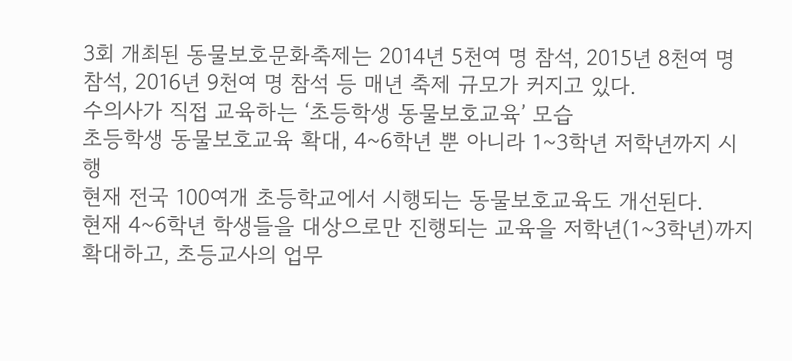3회 개최된 동물보호문화축제는 2014년 5천여 명 참석, 2015년 8천여 명 참석, 2016년 9천여 명 참석 등 매년 축제 규모가 커지고 있다.
수의사가 직접 교육하는 ‘초등학생 동물보호교육’ 모습
초등학생 동물보호교육 확대, 4~6학년 뿐 아니라 1~3학년 저학년까지 시행
현재 전국 100여개 초등학교에서 시행되는 동물보호교육도 개선된다.
현재 4~6학년 학생들을 대상으로만 진행되는 교육을 저학년(1~3학년)까지 확대하고, 초등교사의 업무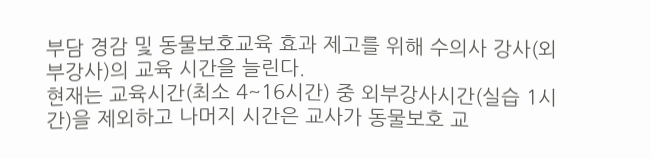부담 경감 및 동물보호교육 효과 제고를 위해 수의사 강사(외부강사)의 교육 시간을 늘린다.
현재는 교육시간(최소 4~16시간) 중 외부강사시간(실습 1시간)을 제외하고 나머지 시간은 교사가 동물보호 교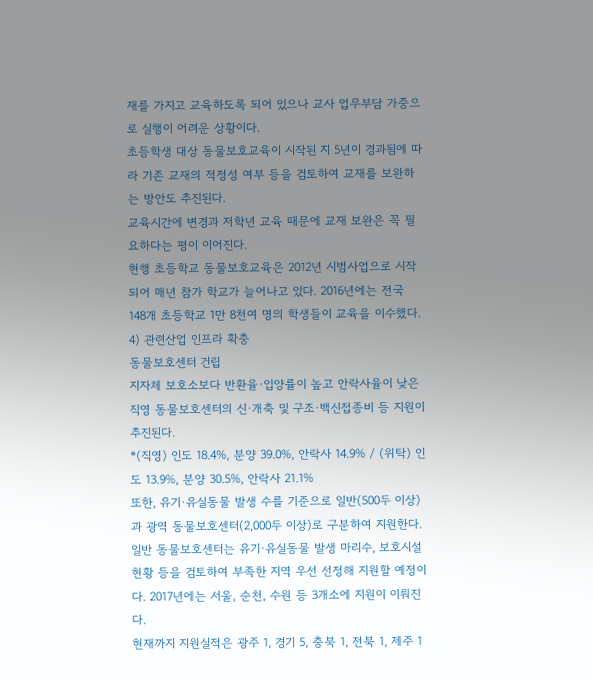재를 가지고 교육하도록 되어 있으나 교사 업무부담 가중으로 실행이 어려운 상황이다.
초등학생 대상 동물보호교육이 시작된 지 5년이 경과됨에 따라 기존 교재의 적정성 여부 등을 검토하여 교재를 보완하는 방안도 추진된다.
교육시간에 변경과 저학년 교육 때문에 교재 보완은 꼭 필요하다는 평이 이어진다.
현행 초등학교 동물보호교육은 2012년 시범사업으로 시작되어 매년 참가 학교가 늘어나고 있다. 2016년에는 전국 148개 초등학교 1만 8천여 명의 학생들이 교육을 이수했다.
4) 관련산업 인프라 확충
동물보호센터 건립
지자체 보호소보다 반환율·입양률이 높고 안락사율이 낮은 직영 동물보호센터의 신·개축 및 구조·백신접종비 등 지원이 추진된다.
*(직영) 인도 18.4%, 분양 39.0%, 안락사 14.9% / (위탁) 인도 13.9%, 분양 30.5%, 안락사 21.1%
또한, 유기·유실동물 발생 수를 기준으로 일반(500두 이상)과 광역 동물보호센터(2,000두 이상)로 구분하여 지원한다. 일반 동물보호센터는 유기·유실동물 발생 마리수, 보호시설 현황 등을 검토하여 부족한 지역 우선 선정해 지원할 예정이다. 2017년에는 서울, 순천, 수원 등 3개소에 지원이 이뤄진다.
현재까지 지원실적은 광주 1, 경기 5, 충북 1, 전북 1, 제주 1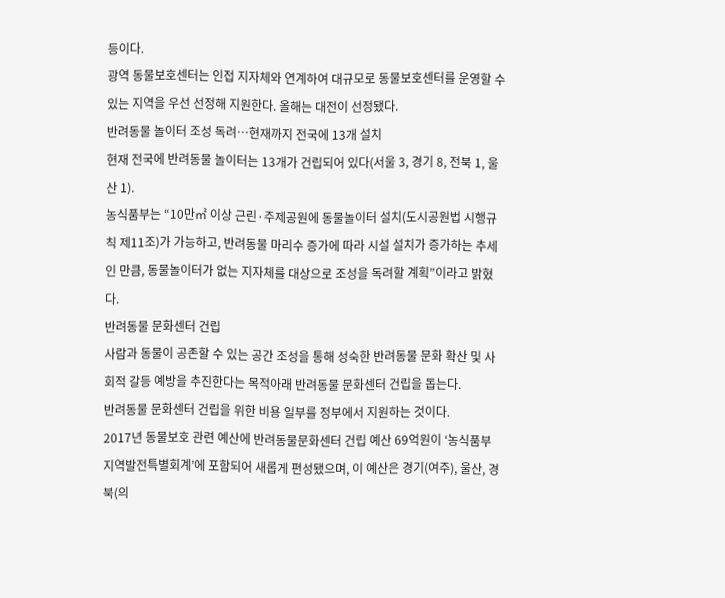등이다.
광역 동물보호센터는 인접 지자체와 연계하여 대규모로 동물보호센터를 운영할 수 있는 지역을 우선 선정해 지원한다. 올해는 대전이 선정됐다.
반려동물 놀이터 조성 독려…현재까지 전국에 13개 설치
현재 전국에 반려동물 놀이터는 13개가 건립되어 있다(서울 3, 경기 8, 전북 1, 울산 1).
농식품부는 “10만㎡ 이상 근린·주제공원에 동물놀이터 설치(도시공원법 시행규칙 제11조)가 가능하고, 반려동물 마리수 증가에 따라 시설 설치가 증가하는 추세인 만큼, 동물놀이터가 없는 지자체를 대상으로 조성을 독려할 계획”이라고 밝혔다.
반려동물 문화센터 건립
사람과 동물이 공존할 수 있는 공간 조성을 통해 성숙한 반려동물 문화 확산 및 사회적 갈등 예방을 추진한다는 목적아래 반려동물 문화센터 건립을 돕는다.
반려동물 문화센터 건립을 위한 비용 일부를 정부에서 지원하는 것이다.
2017년 동물보호 관련 예산에 반려동물문화센터 건립 예산 69억원이 ‘농식품부 지역발전특별회계’에 포함되어 새롭게 편성됐으며, 이 예산은 경기(여주), 울산, 경북(의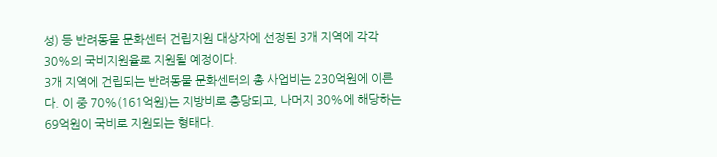성) 등 반려동물 문화센터 건립지원 대상자에 선정된 3개 지역에 각각 30%의 국비지원율로 지원될 예정이다.
3개 지역에 건립되는 반려동물 문화센터의 총 사업비는 230억원에 이른다. 이 중 70%(161억원)는 지방비로 충당되고, 나머지 30%에 해당하는 69억원이 국비로 지원되는 형태다.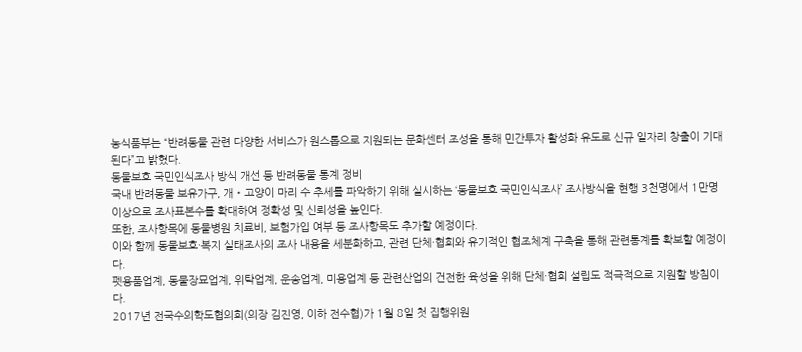농식품부는 “반려동물 관련 다양한 서비스가 원스톱으로 지원되는 문화센터 조성을 통해 민간투자 활성화 유도로 신규 일자리 창출이 기대된다”고 밝혔다.
동물보호 국민인식조사 방식 개선 등 반려동물 통계 정비
국내 반려동물 보유가구, 개・고양이 마리 수 추세를 파악하기 위해 실시하는 ‘동물보호 국민인식조사’ 조사방식을 현행 3천명에서 1만명 이상으로 조사표본수를 확대하여 정확성 및 신뢰성을 높인다.
또한, 조사항목에 동물병원 치료비, 보험가입 여부 등 조사항목도 추가할 예정이다.
이와 함께 동물보호·복지 실태조사의 조사 내용을 세분화하고, 관련 단체·협회와 유기적인 협조체계 구축을 통해 관련통계를 확보할 예정이다.
펫용품업계, 동물장묘업계, 위탁업계, 운송업계, 미용업계 등 관련산업의 건전한 육성을 위해 단체·협회 설립도 적극적으로 지원할 방침이다.
2017년 전국수의학도협의회(의장 김진영, 이하 전수협)가 1월 8일 첫 집행위원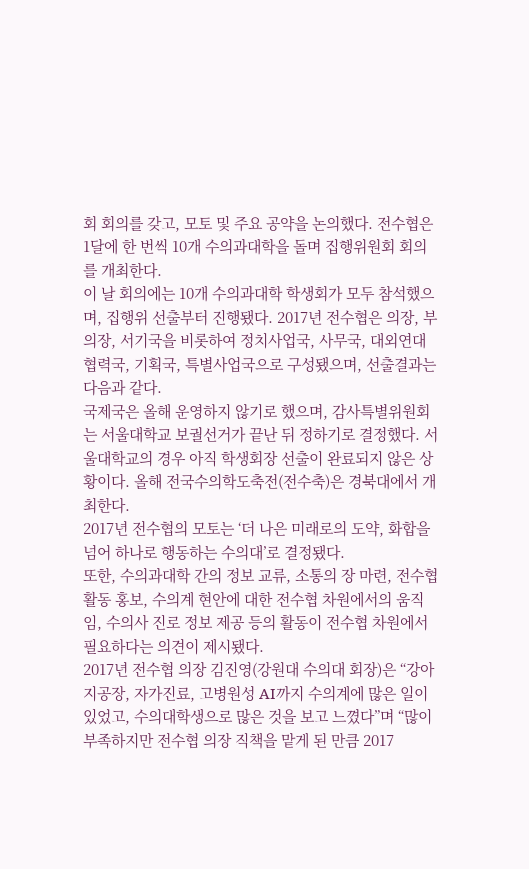회 회의를 갖고, 모토 및 주요 공약을 논의했다. 전수협은 1달에 한 번씩 10개 수의과대학을 돌며 집행위원회 회의를 개최한다.
이 날 회의에는 10개 수의과대학 학생회가 모두 참석했으며, 집행위 선출부터 진행됐다. 2017년 전수협은 의장, 부의장, 서기국을 비롯하여 정치사업국, 사무국, 대외연대협력국, 기획국, 특별사업국으로 구성됐으며, 선출결과는 다음과 같다.
국제국은 올해 운영하지 않기로 했으며, 감사특별위원회는 서울대학교 보궐선거가 끝난 뒤 정하기로 결정했다. 서울대학교의 경우 아직 학생회장 선출이 완료되지 않은 상황이다. 올해 전국수의학도축전(전수축)은 경북대에서 개최한다.
2017년 전수협의 모토는 ‘더 나은 미래로의 도약, 화합을 넘어 하나로 행동하는 수의대’로 결정됐다.
또한, 수의과대학 간의 정보 교류, 소통의 장 마련, 전수협 활동 홍보, 수의계 현안에 대한 전수협 차원에서의 움직임, 수의사 진로 정보 제공 등의 활동이 전수협 차원에서 필요하다는 의견이 제시됐다.
2017년 전수협 의장 김진영(강원대 수의대 회장)은 “강아지공장, 자가진료, 고병원성 AI까지 수의계에 많은 일이 있었고, 수의대학생으로 많은 것을 보고 느꼈다”며 “많이 부족하지만 전수협 의장 직책을 맡게 된 만큼 2017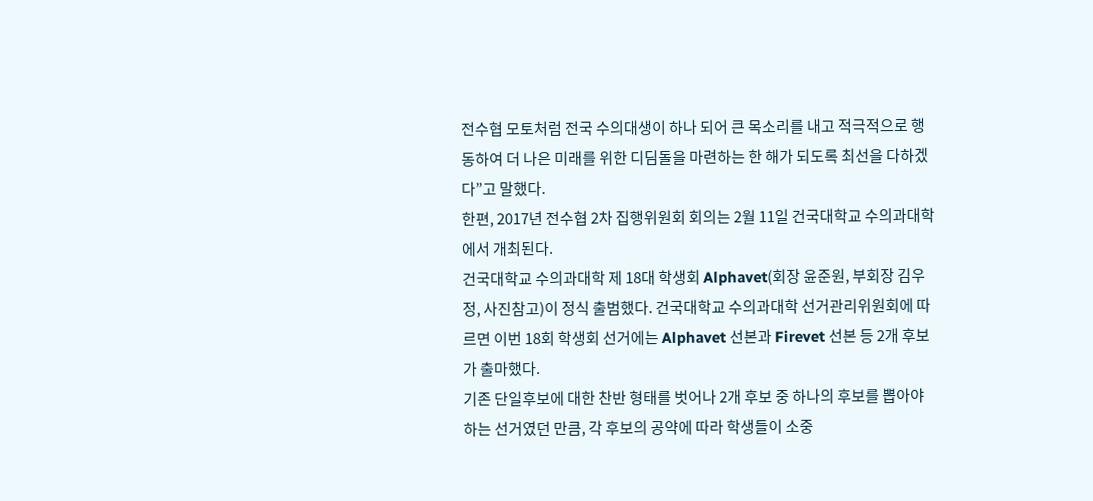전수협 모토처럼 전국 수의대생이 하나 되어 큰 목소리를 내고 적극적으로 행동하여 더 나은 미래를 위한 디딤돌을 마련하는 한 해가 되도록 최선을 다하겠다”고 말했다.
한편, 2017년 전수협 2차 집행위원회 회의는 2월 11일 건국대학교 수의과대학에서 개최된다.
건국대학교 수의과대학 제 18대 학생회 Alphavet(회장 윤준원, 부회장 김우정, 사진참고)이 정식 출범했다. 건국대학교 수의과대학 선거관리위원회에 따르면 이번 18회 학생회 선거에는 Alphavet 선본과 Firevet 선본 등 2개 후보가 출마했다.
기존 단일후보에 대한 찬반 형태를 벗어나 2개 후보 중 하나의 후보를 뽑아야 하는 선거였던 만큼, 각 후보의 공약에 따라 학생들이 소중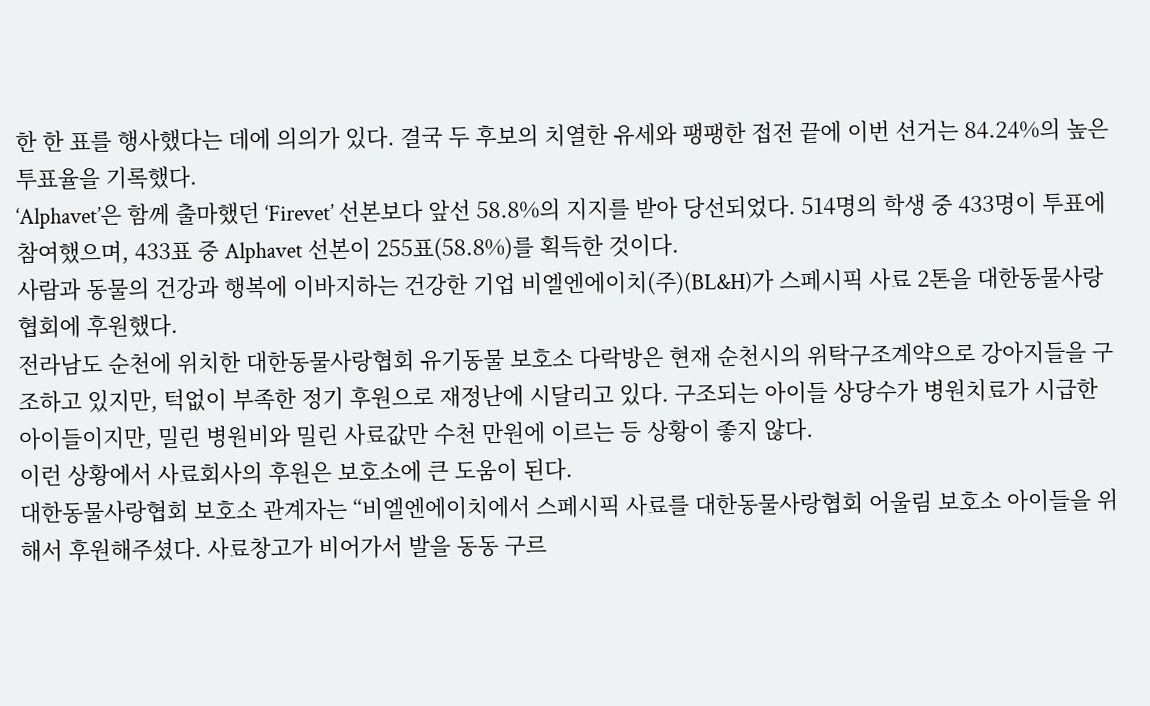한 한 표를 행사했다는 데에 의의가 있다. 결국 두 후보의 치열한 유세와 팽팽한 접전 끝에 이번 선거는 84.24%의 높은 투표율을 기록했다.
‘Alphavet’은 함께 출마했던 ‘Firevet’ 선본보다 앞선 58.8%의 지지를 받아 당선되었다. 514명의 학생 중 433명이 투표에 참여했으며, 433표 중 Alphavet 선본이 255표(58.8%)를 획득한 것이다.
사람과 동물의 건강과 행복에 이바지하는 건강한 기업 비엘엔에이치(주)(BL&H)가 스페시픽 사료 2톤을 대한동물사랑협회에 후원했다.
전라남도 순천에 위치한 대한동물사랑협회 유기동물 보호소 다락방은 현재 순천시의 위탁구조계약으로 강아지들을 구조하고 있지만, 턱없이 부족한 정기 후원으로 재정난에 시달리고 있다. 구조되는 아이들 상당수가 병원치료가 시급한 아이들이지만, 밀린 병원비와 밀린 사료값만 수천 만원에 이르는 등 상황이 좋지 않다.
이런 상황에서 사료회사의 후원은 보호소에 큰 도움이 된다.
대한동물사랑협회 보호소 관계자는 “비엘엔에이치에서 스페시픽 사료를 대한동물사랑협회 어울림 보호소 아이들을 위해서 후원해주셨다. 사료창고가 비어가서 발을 동동 구르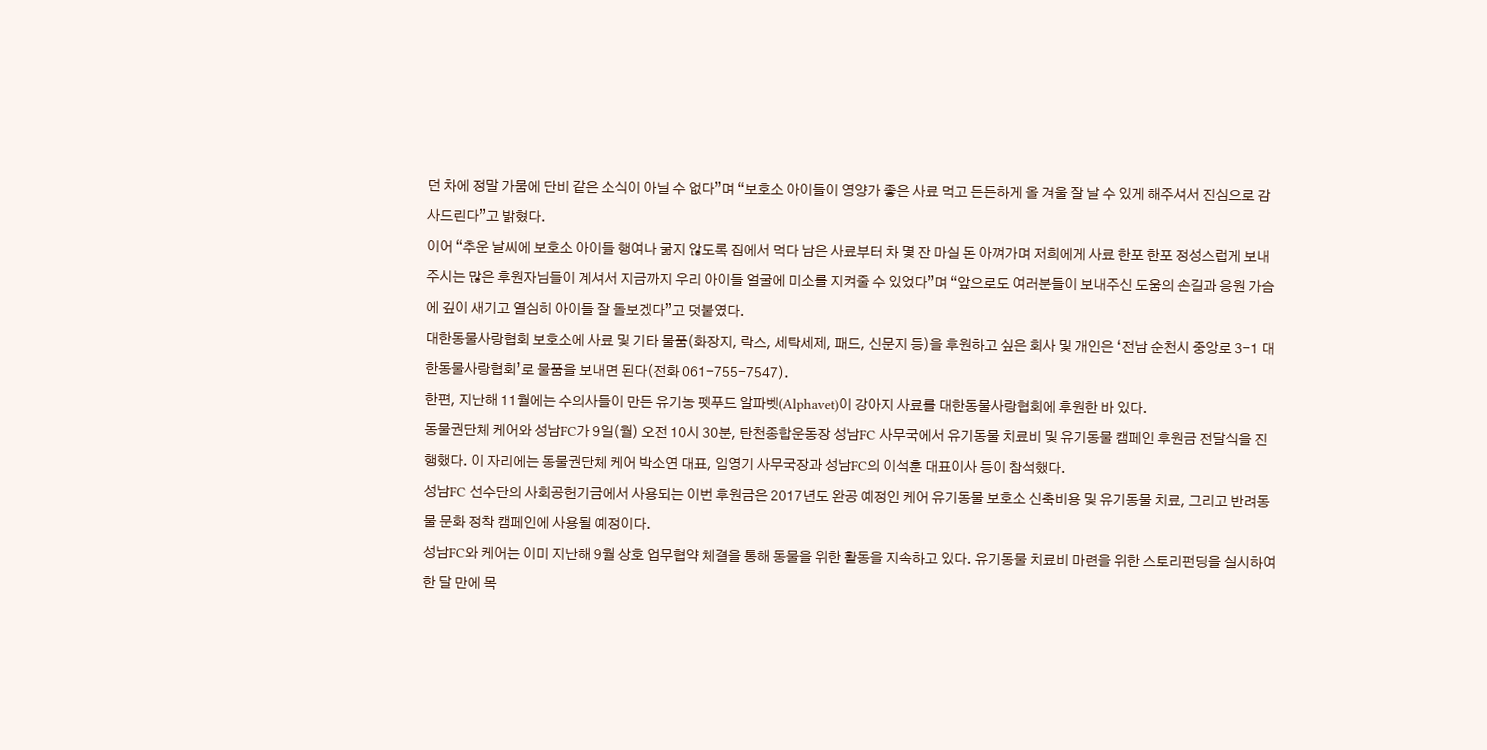던 차에 정말 가뭄에 단비 같은 소식이 아닐 수 없다”며 “보호소 아이들이 영양가 좋은 사료 먹고 든든하게 올 겨울 잘 날 수 있게 해주셔서 진심으로 감사드린다”고 밝혔다.
이어 “추운 날씨에 보호소 아이들 행여나 굶지 않도록 집에서 먹다 남은 사료부터 차 몇 잔 마실 돈 아껴가며 저희에게 사료 한포 한포 정성스럽게 보내주시는 많은 후원자님들이 계셔서 지금까지 우리 아이들 얼굴에 미소를 지켜줄 수 있었다”며 “앞으로도 여러분들이 보내주신 도움의 손길과 응원 가슴에 깊이 새기고 열심히 아이들 잘 돌보겠다”고 덧붙였다.
대한동물사랑협회 보호소에 사료 및 기타 물품(화장지, 락스, 세탁세제, 패드, 신문지 등)을 후원하고 싶은 회사 및 개인은 ‘전남 순천시 중앙로 3-1 대한동물사랑협회’로 물품을 보내면 된다(전화 061-755-7547).
한편, 지난해 11월에는 수의사들이 만든 유기농 펫푸드 알파벳(Alphavet)이 강아지 사료를 대한동물사랑협회에 후원한 바 있다.
동물권단체 케어와 성남FC가 9일(월) 오전 10시 30분, 탄천종합운동장 성남FC 사무국에서 유기동물 치료비 및 유기동물 캠페인 후원금 전달식을 진행했다. 이 자리에는 동물권단체 케어 박소연 대표, 임영기 사무국장과 성남FC의 이석훈 대표이사 등이 참석했다.
성남FC 선수단의 사회공헌기금에서 사용되는 이번 후원금은 2017년도 완공 예정인 케어 유기동물 보호소 신축비용 및 유기동물 치료, 그리고 반려동물 문화 정착 캠페인에 사용될 예정이다.
성남FC와 케어는 이미 지난해 9월 상호 업무협약 체결을 통해 동물을 위한 활동을 지속하고 있다. 유기동물 치료비 마련을 위한 스토리펀딩을 실시하여 한 달 만에 목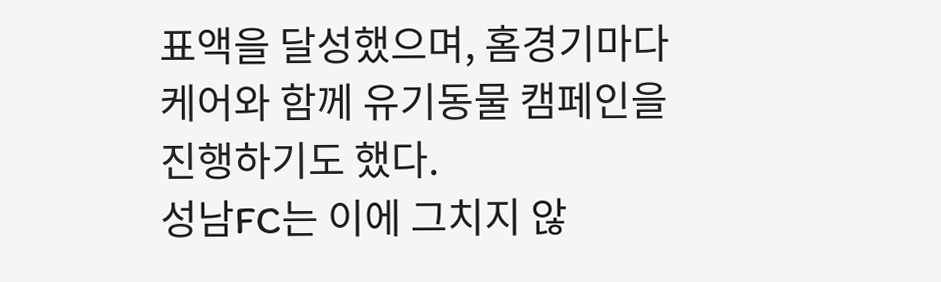표액을 달성했으며, 홈경기마다 케어와 함께 유기동물 캠페인을 진행하기도 했다.
성남FC는 이에 그치지 않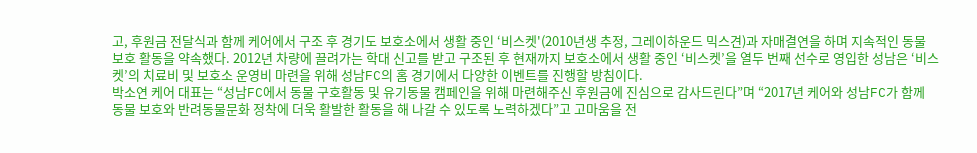고, 후원금 전달식과 함께 케어에서 구조 후 경기도 보호소에서 생활 중인 ‘비스켓'(2010년생 추정, 그레이하운드 믹스견)과 자매결연을 하며 지속적인 동물 보호 활동을 약속했다. 2012년 차량에 끌려가는 학대 신고를 받고 구조된 후 현재까지 보호소에서 생활 중인 ‘비스켓’을 열두 번째 선수로 영입한 성남은 ‘비스켓’의 치료비 및 보호소 운영비 마련을 위해 성남FC의 홈 경기에서 다양한 이벤트를 진행할 방침이다.
박소연 케어 대표는 “성남FC에서 동물 구호활동 및 유기동물 캠페인을 위해 마련해주신 후원금에 진심으로 감사드린다”며 “2017년 케어와 성남FC가 함께 동물 보호와 반려동물문화 정착에 더욱 활발한 활동을 해 나갈 수 있도록 노력하겠다”고 고마움을 전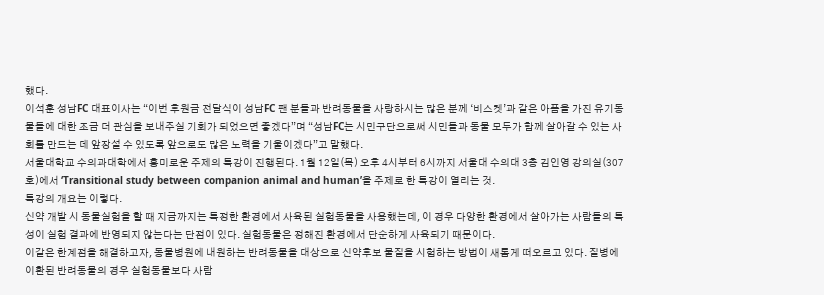했다.
이석훈 성남FC 대표이사는 “이번 후원금 전달식이 성남FC 팬 분들과 반려동물을 사랑하시는 많은 분께 ‘비스켓’과 같은 아픔을 가진 유기동물들에 대한 조금 더 관심을 보내주실 기회가 되었으면 좋겠다”며 “성남FC는 시민구단으로써 시민들과 동물 모두가 함께 살아갈 수 있는 사회를 만드는 데 앞장설 수 있도록 앞으로도 많은 노력을 기울이겠다”고 말했다.
서울대학교 수의과대학에서 흥미로운 주제의 특강이 진행된다. 1월 12일(목) 오후 4시부터 6시까지 서울대 수의대 3층 김인영 강의실(307호)에서 ‘Transitional study between companion animal and human’을 주제로 한 특강이 열리는 것.
특강의 개요는 이렇다.
신약 개발 시 동물실험을 할 때 지금까지는 특정한 환경에서 사육된 실험동물을 사용했는데, 이 경우 다양한 환경에서 살아가는 사람들의 특성이 실험 결과에 반영되지 않는다는 단점이 있다. 실험동물은 정해진 환경에서 단순하게 사육되기 때문이다.
이같은 한계점을 해결하고자, 동물병원에 내원하는 반려동물을 대상으로 신약후보 물질을 시험하는 방법이 새롭게 떠오르고 있다. 질병에 이환된 반려동물의 경우 실험동물보다 사람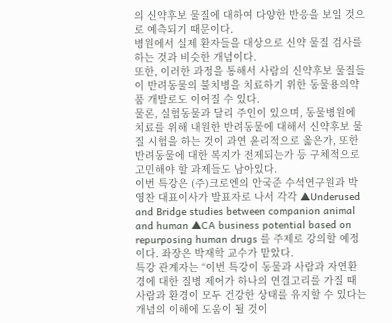의 신약후보 물질에 대하여 다양한 반응을 보일 것으로 예측되기 때문이다.
병원에서 실제 환자들을 대상으로 신약 물질 검사를 하는 것과 비슷한 개념이다.
또한, 이러한 과정을 통해서 사람의 신약후보 물질들이 반려동물의 불치병을 치료하기 위한 동물용의약품 개발로도 이어질 수 있다.
물론, 실험동물과 달리 주인이 있으며, 동물병원에 치료를 위해 내원한 반려동물에 대해서 신약후보 물질 시험을 하는 것이 과연 윤리적으로 옳은가, 또한 반려동물에 대한 복지가 전제되는가 등 구체적으로 고민해야 할 과제들도 남아있다.
이번 특강은 (주)크로엔의 안국준 수석연구원과 박영찬 대표이사가 발표자로 나서 각각 ▲Underused and Bridge studies between companion animal and human ▲CA business potential based on repurposing human drugs 를 주제로 강의할 예정이다. 좌장은 박재학 교수가 맡았다.
특강 관계자는 “이번 특강이 동물과 사람과 자연환경에 대한 질병 제어가 하나의 연결고리를 가질 때 사람과 환경이 모두 건강한 상태를 유지할 수 있다는 개념의 이해에 도움이 될 것이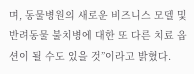며, 동물병원의 새로운 비즈니스 모델 및 반려동물 불치병에 대한 또 다른 치료 옵션이 될 수도 있을 것”이라고 밝혔다.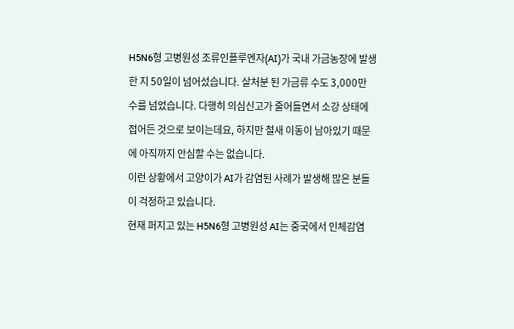H5N6형 고병원성 조류인플루엔자(AI)가 국내 가금농장에 발생한 지 50일이 넘어섰습니다. 살처분 된 가금류 수도 3,000만 수를 넘었습니다. 다행히 의심신고가 줄어들면서 소강 상태에 접어든 것으로 보이는데요, 하지만 철새 이동이 남아있기 때문에 아직까지 안심할 수는 없습니다.
이런 상황에서 고양이가 AI가 감염된 사례가 발생해 많은 분들이 걱정하고 있습니다.
현재 퍼지고 있는 H5N6형 고병원성 AI는 중국에서 인체감염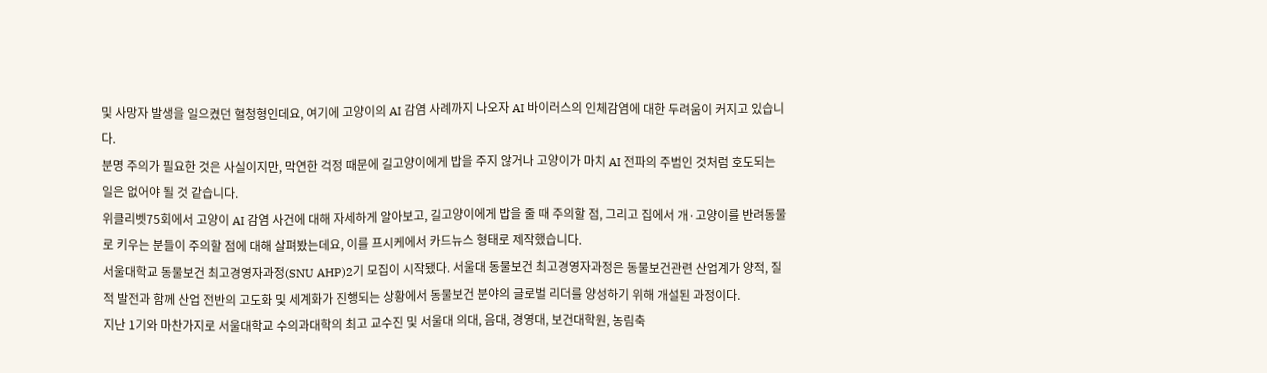및 사망자 발생을 일으켰던 혈청형인데요, 여기에 고양이의 AI 감염 사례까지 나오자 AI 바이러스의 인체감염에 대한 두려움이 커지고 있습니다.
분명 주의가 필요한 것은 사실이지만, 막연한 걱정 때문에 길고양이에게 밥을 주지 않거나 고양이가 마치 AI 전파의 주범인 것처럼 호도되는 일은 없어야 될 것 같습니다.
위클리벳75회에서 고양이 AI 감염 사건에 대해 자세하게 알아보고, 길고양이에게 밥을 줄 때 주의할 점, 그리고 집에서 개·고양이를 반려동물로 키우는 분들이 주의할 점에 대해 살펴봤는데요, 이를 프시케에서 카드뉴스 형태로 제작했습니다.
서울대학교 동물보건 최고경영자과정(SNU AHP)2기 모집이 시작됐다. 서울대 동물보건 최고경영자과정은 동물보건관련 산업계가 양적, 질적 발전과 함께 산업 전반의 고도화 및 세계화가 진행되는 상황에서 동물보건 분야의 글로벌 리더를 양성하기 위해 개설된 과정이다.
지난 1기와 마찬가지로 서울대학교 수의과대학의 최고 교수진 및 서울대 의대, 음대, 경영대, 보건대학원, 농림축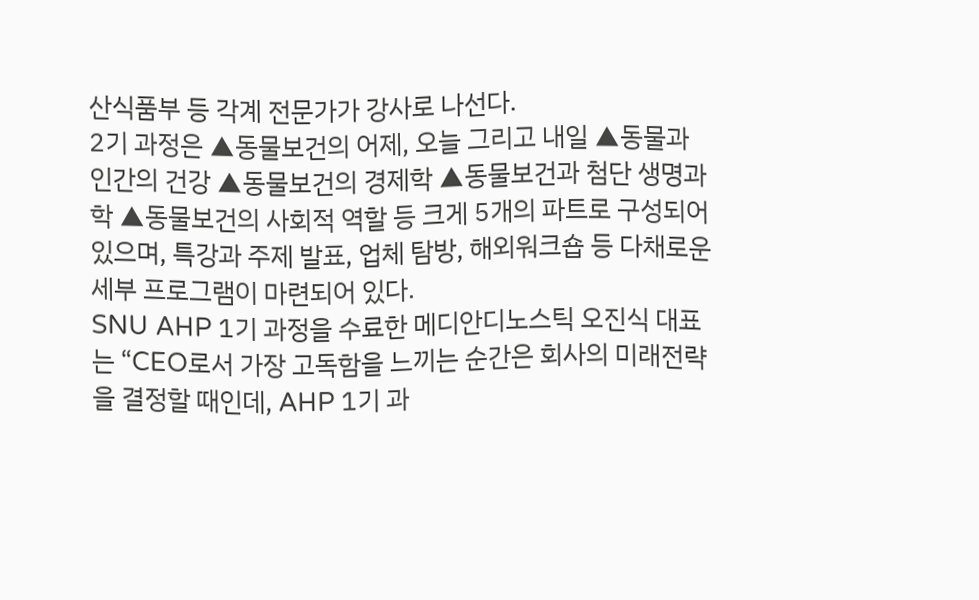산식품부 등 각계 전문가가 강사로 나선다.
2기 과정은 ▲동물보건의 어제, 오늘 그리고 내일 ▲동물과 인간의 건강 ▲동물보건의 경제학 ▲동물보건과 첨단 생명과학 ▲동물보건의 사회적 역할 등 크게 5개의 파트로 구성되어 있으며, 특강과 주제 발표, 업체 탐방, 해외워크숍 등 다채로운 세부 프로그램이 마련되어 있다.
SNU AHP 1기 과정을 수료한 메디안디노스틱 오진식 대표는 “CEO로서 가장 고독함을 느끼는 순간은 회사의 미래전략을 결정할 때인데, AHP 1기 과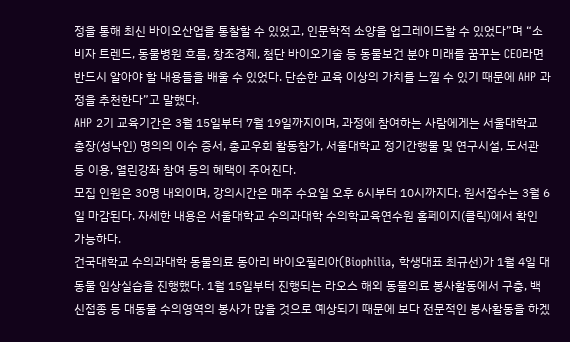정을 통해 최신 바이오산업을 통찰할 수 있었고, 인문학적 소양을 업그레이드할 수 있었다”며 “소비자 트렌드, 동물병원 흐름, 창조경제, 첨단 바이오기술 등 동물보건 분야 미래를 꿈꾸는 CEO라면 반드시 알아야 할 내용들을 배울 수 있었다. 단순한 교육 이상의 가치를 느낄 수 있기 때문에 AHP 과정을 추천한다”고 말했다.
AHP 2기 교육기간은 3월 15일부터 7월 19일까지이며, 과정에 참여하는 사람에게는 서울대학교 총장(성낙인) 명의의 이수 증서, 총교우회 활동참가, 서울대학교 정기간행물 및 연구시설, 도서관 등 이용, 열린강좌 참여 등의 혜택이 주어진다.
모집 인원은 30명 내외이며, 강의시간은 매주 수요일 오후 6시부터 10시까지다. 원서접수는 3월 6일 마감된다. 자세한 내용은 서울대학교 수의과대학 수의학교육연수원 홈페이지(클릭)에서 확인 가능하다.
건국대학교 수의과대학 동물의료 동아리 바이오필리아(Biophilia, 학생대표 최규선)가 1월 4일 대동물 임상실습을 진행했다. 1월 15일부터 진행되는 라오스 해외 동물의료 봉사활동에서 구충, 백신접종 등 대동물 수의영역의 봉사가 많을 것으로 예상되기 때문에 보다 전문적인 봉사활동을 하겠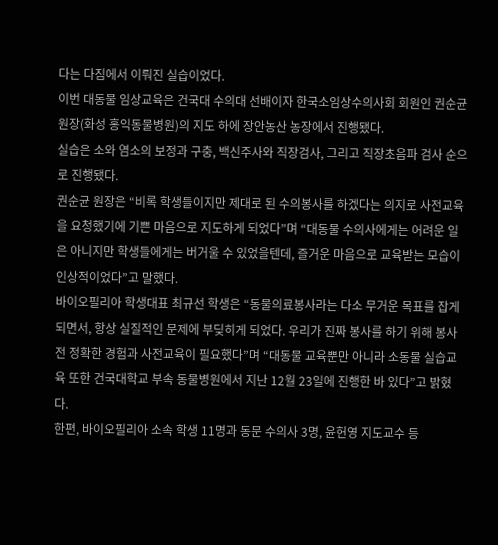다는 다짐에서 이뤄진 실습이었다.
이번 대동물 임상교육은 건국대 수의대 선배이자 한국소임상수의사회 회원인 권순균 원장(화성 홍익동물병원)의 지도 하에 장안농산 농장에서 진행됐다.
실습은 소와 염소의 보정과 구충, 백신주사와 직장검사, 그리고 직장초음파 검사 순으로 진행됐다.
권순균 원장은 “비록 학생들이지만 제대로 된 수의봉사를 하겠다는 의지로 사전교육을 요청했기에 기쁜 마음으로 지도하게 되었다”며 “대동물 수의사에게는 어려운 일은 아니지만 학생들에게는 버거울 수 있었을텐데, 즐거운 마음으로 교육받는 모습이 인상적이었다”고 말했다.
바이오필리아 학생대표 최규선 학생은 “동물의료봉사라는 다소 무거운 목표를 잡게 되면서, 항상 실질적인 문제에 부딪히게 되었다. 우리가 진짜 봉사를 하기 위해 봉사 전 정확한 경험과 사전교육이 필요했다”며 “대동물 교육뿐만 아니라 소동물 실습교육 또한 건국대학교 부속 동물병원에서 지난 12월 23일에 진행한 바 있다”고 밝혔다.
한편, 바이오필리아 소속 학생 11명과 동문 수의사 3명, 윤헌영 지도교수 등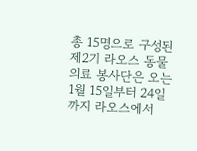총 15명으로 구성된 제2기 라오스 동물의료 봉사단은 오는 1월 15일부터 24일까지 라오스에서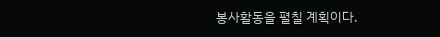봉사활동을 펼칠 계획이다.